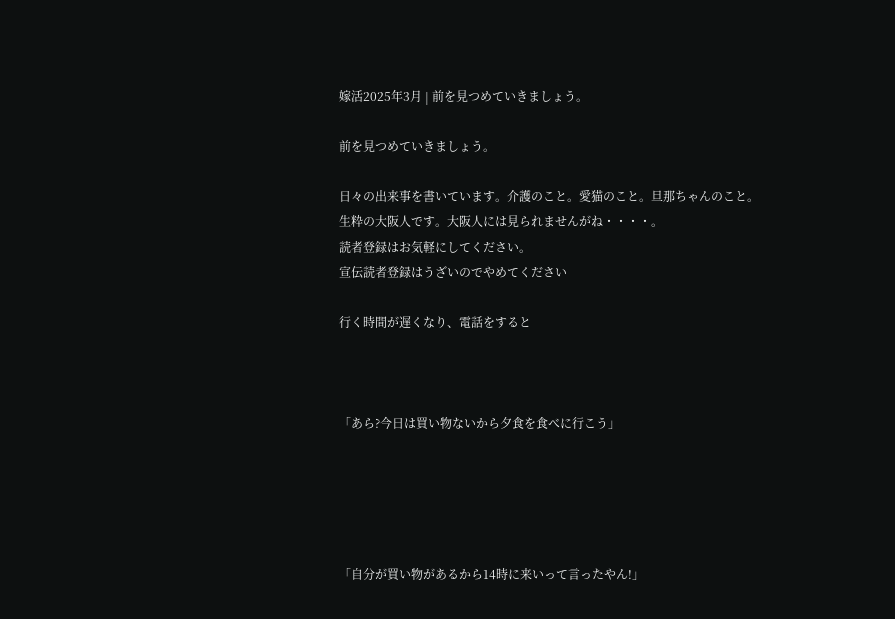嫁活2025年3月 | 前を見つめていきましょう。

前を見つめていきましょう。

日々の出来事を書いています。介護のこと。愛猫のこと。旦那ちゃんのこと。
生粋の大阪人です。大阪人には見られませんがね・・・・。
読者登録はお気軽にしてください。
宣伝読者登録はうざいのでやめてください

行く時間が遅くなり、電話をすると



「あら?今日は買い物ないから夕食を食べに行こう」





「自分が買い物があるから14時に来いって言ったやん!」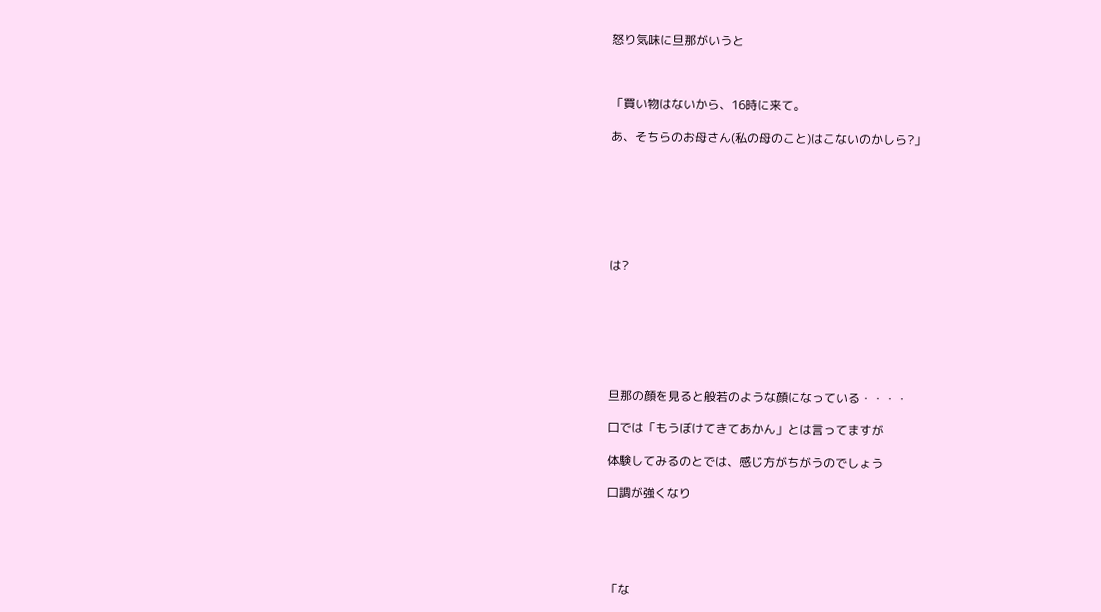怒り気味に旦那がいうと



「買い物はないから、16時に来て。

あ、そちらのお母さん(私の母のこと)はこないのかしら?」







は?







旦那の顔を見ると般若のような顔になっている・・・・

口では「もうぼけてきてあかん」とは言ってますが

体験してみるのとでは、感じ方がちがうのでしょう

口調が強くなり





「な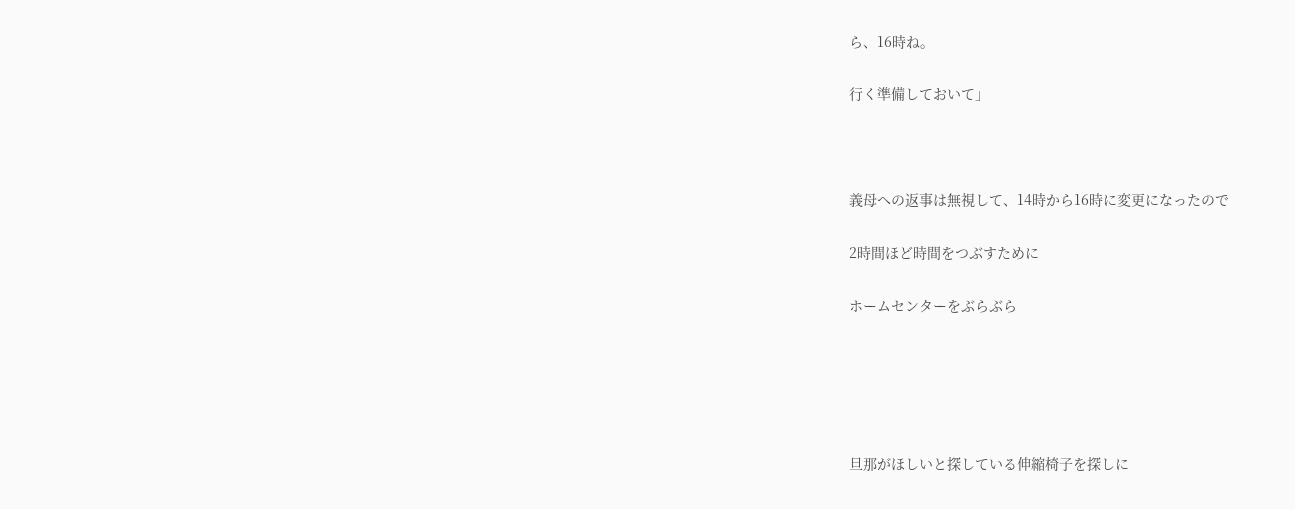ら、16時ね。

行く準備しておいて」



義母への返事は無視して、14時から16時に変更になったので

2時間ほど時間をつぶすために

ホームセンターをぶらぶら





旦那がほしいと探している伸縮椅子を探しに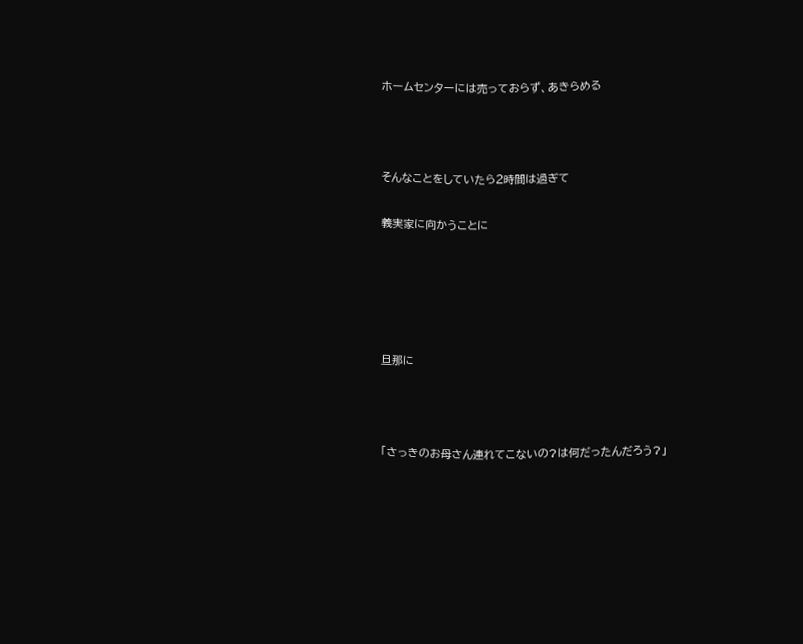ホームセンターには売っておらず、あきらめる



そんなことをしていたら2時間は過ぎて

義実家に向かうことに





旦那に



「さっきのお母さん連れてこないの?は何だったんだろう?」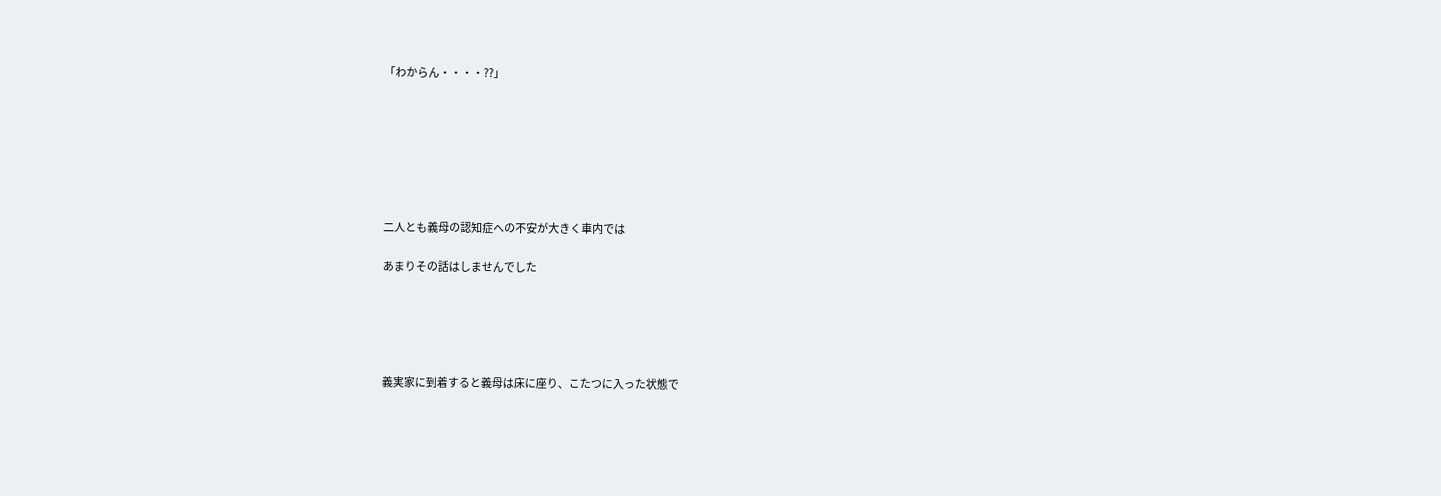「わからん・・・・??」







二人とも義母の認知症への不安が大きく車内では

あまりその話はしませんでした





義実家に到着すると義母は床に座り、こたつに入った状態で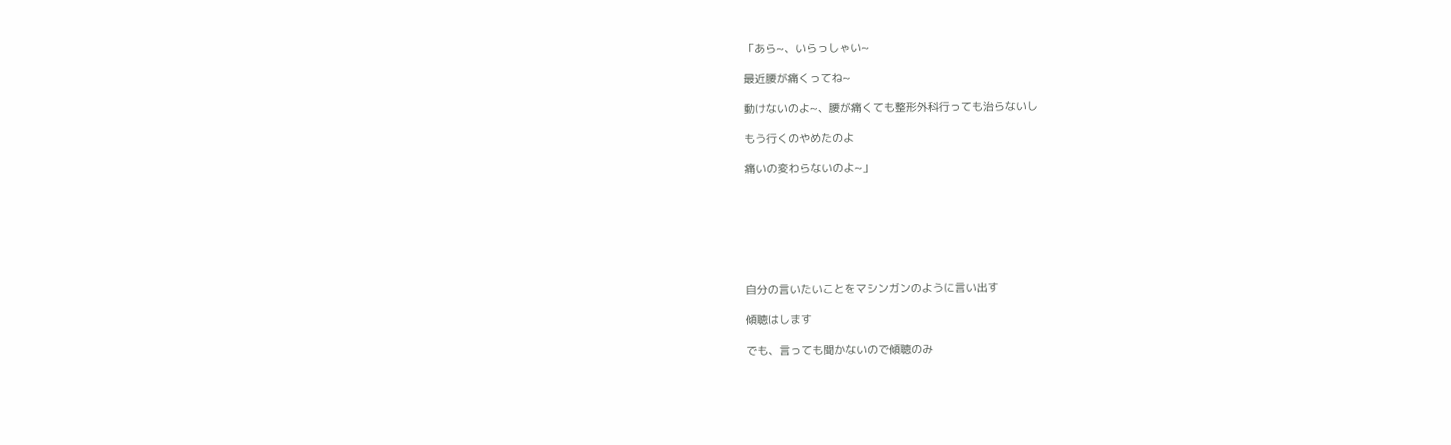「あら~、いらっしゃい~

最近腰が痛くってね~

動けないのよ~、腰が痛くても整形外科行っても治らないし

もう行くのやめたのよ

痛いの変わらないのよ~」







自分の言いたいことをマシンガンのように言い出す

傾聴はします

でも、言っても聞かないので傾聴のみ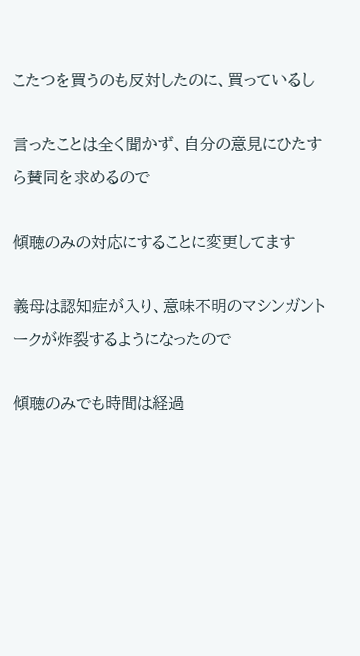こたつを買うのも反対したのに、買っているし

言ったことは全く聞かず、自分の意見にひたすら賛同を求めるので

傾聴のみの対応にすることに変更してます

義母は認知症が入り、意味不明のマシンガントークが炸裂するようになったので

傾聴のみでも時間は経過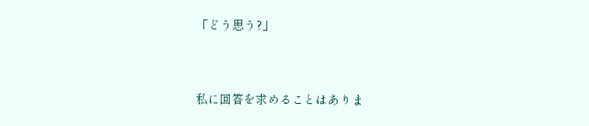「どう思う?」



私に回答を求めることはありま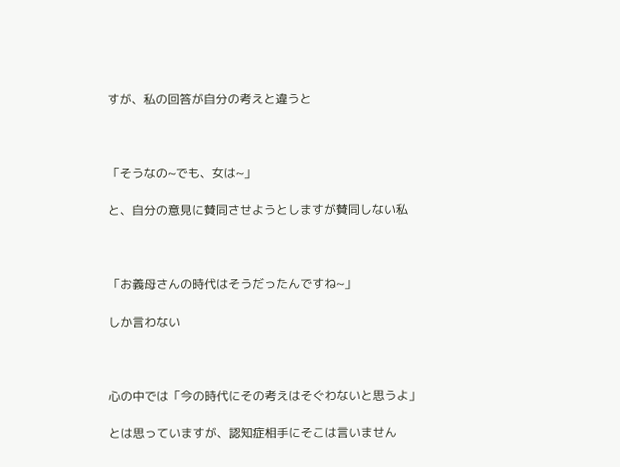すが、私の回答が自分の考えと違うと



「そうなの~でも、女は~」

と、自分の意見に賛同させようとしますが賛同しない私



「お義母さんの時代はそうだったんですね~」

しか言わない



心の中では「今の時代にその考えはそぐわないと思うよ」

とは思っていますが、認知症相手にそこは言いません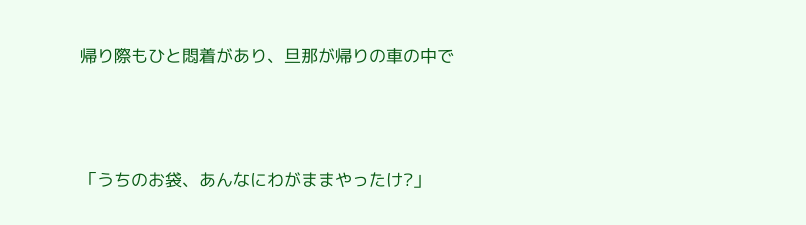帰り際もひと悶着があり、旦那が帰りの車の中で





「うちのお袋、あんなにわがままやったけ?」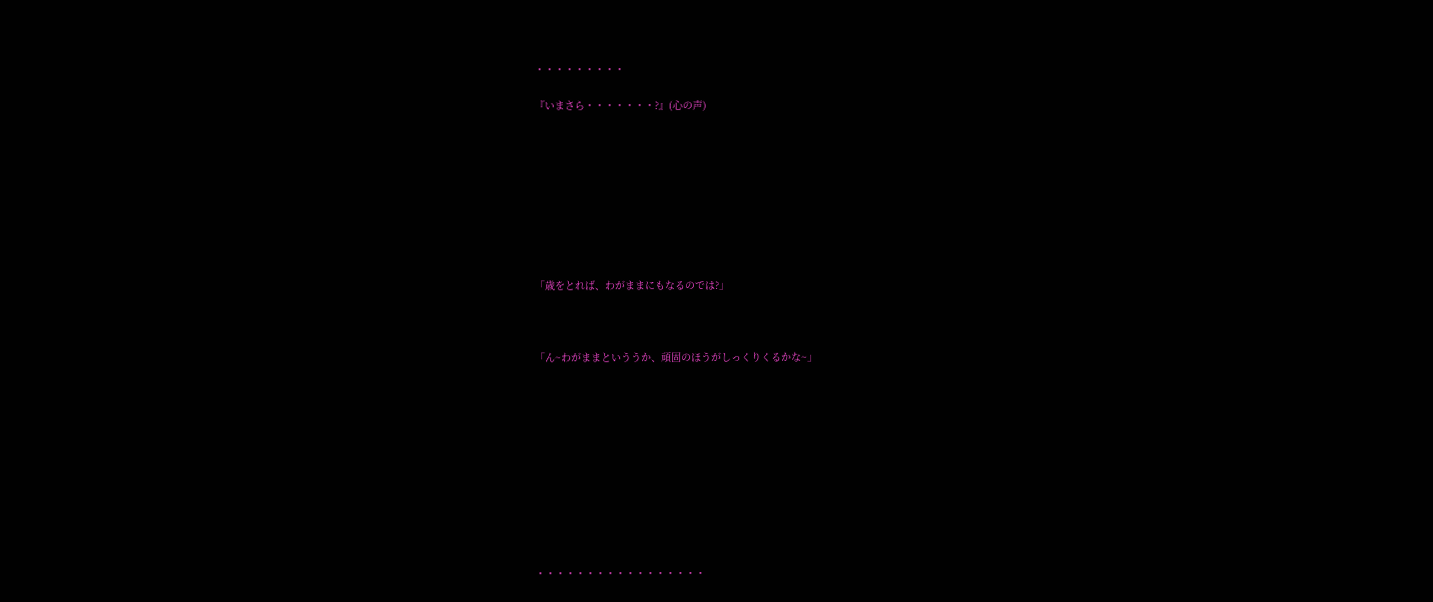・・・・・・・・・

『いまさら・・・・・・・?』(心の声)









「歳をとれば、わがままにもなるのでは?」



「ん~わがままといううか、頑固のほうがしっくりくるかな~」











・・・・・・・・・・・・・・・・・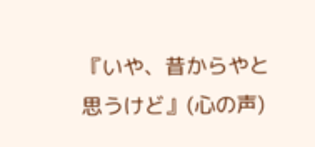『いや、昔からやと思うけど』(心の声)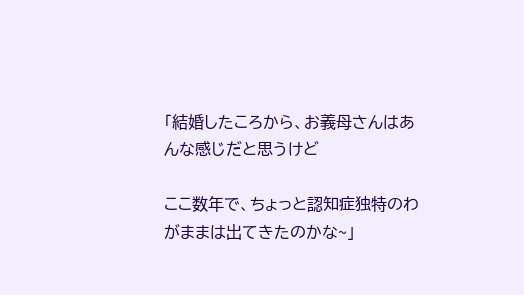「結婚したころから、お義母さんはあんな感じだと思うけど

ここ数年で、ちょっと認知症独特のわがままは出てきたのかな~」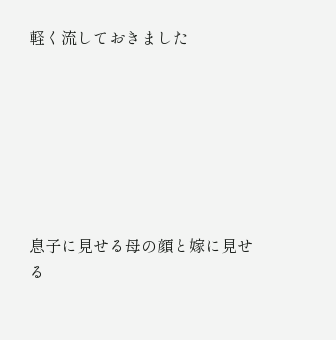軽く流しておきました







息子に見せる母の顔と嫁に見せる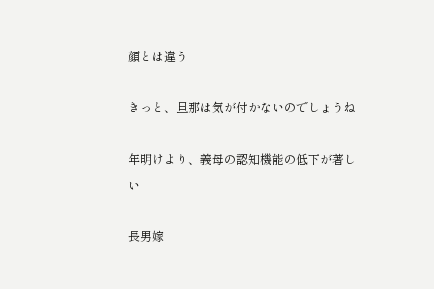顔とは違う

きっと、旦那は気が付かないのでしょうね

年明けより、義母の認知機能の低下が著しい

長男嫁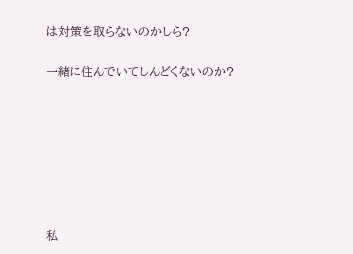は対策を取らないのかしら?

一緒に住んでいてしんどくないのか?







私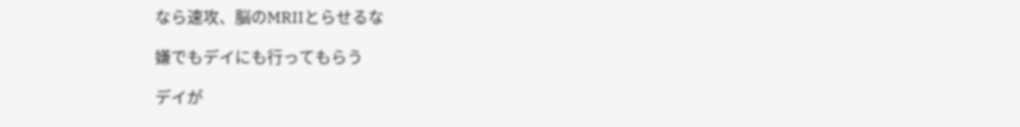なら速攻、脳のMRIIとらせるな

嫌でもデイにも行ってもらう

デイが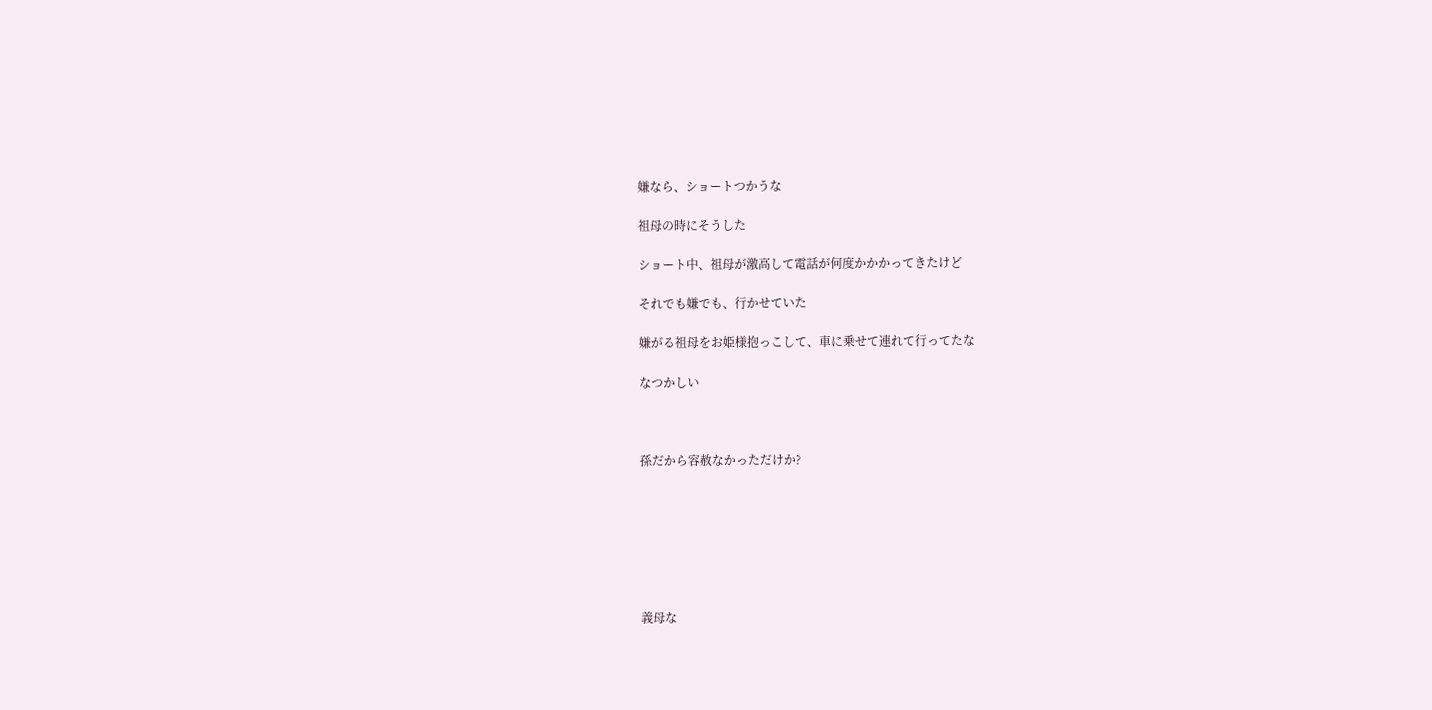嫌なら、ショートつかうな

祖母の時にそうした

ショート中、祖母が激高して電話が何度かかかってきたけど

それでも嫌でも、行かせていた

嫌がる祖母をお姫様抱っこして、車に乗せて連れて行ってたな

なつかしい



孫だから容赦なかっただけか?







義母な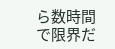ら数時間で限界だ